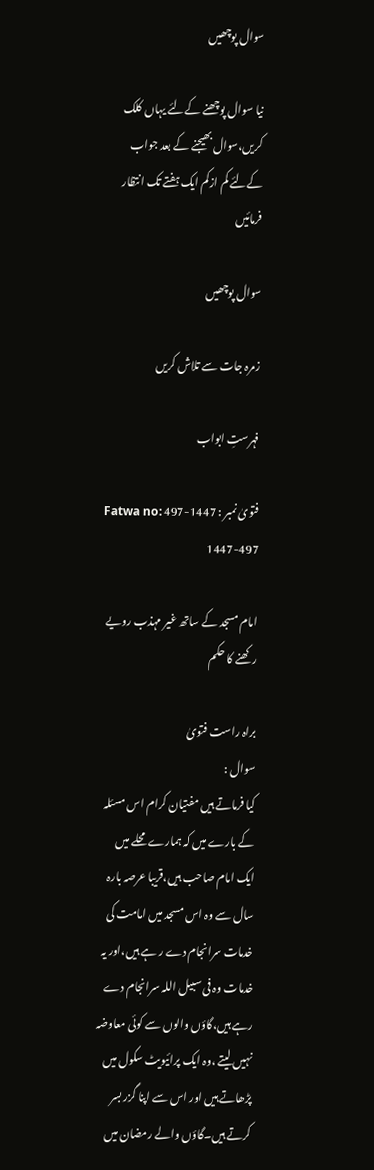سوال پوچھیں

نیا سوال پوچھنے کےلئے یہاں کلک کریں،سوال بھیجنے کے بعد جواب کےلئے کم ازکم ایک ہفتے تک انتظار فرمائیں

سوال پوچھیں

زمرہ جات سے تلاش کریں

فہرستِ ابواب

فتویٰ نمبر : 1447-497 Fatwa no: 1447-497

امام مسجد کے ساتھ غیر مہذب رویے رکھنے کا حکم

براہ راست فتویٰ
سوال :
کیا فرماتے ہیں مفتیان کرام اس مسئلہ کے بارے میں کہ ہمارے محلے میں ایک امام صاحب ہیں،قریبا عرصہ بارہ سال سے وہ اس مسجد میں امامت کی خدمات سرانجام دے ر ہے ہیں،اور یہ خدمات وہ فی سبیل اللہ سرانجام دے رہے ہیں،گاؤں والوں سے کوئی معاوضہ نہیں لیتے ،وہ ایک پرائیویٹ سکول میں پڑھاتے ہیں اور اس سے اپنا گزر بسر کرتے ہیں۔گاؤں والے رمضان میں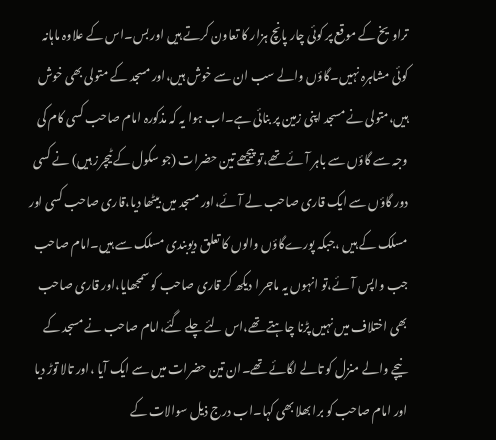تراویخ کے موقع پر کوئی چار پانچ ہزار کا تعاون کرتے ہیں اور بس۔اس کے علاوہ ماہانہ کوئی مشاہرہ نہیں۔گاؤں والے سب ان سے خوش ہیں،اور مسجد کے متولی بھی خوش ہیں،متولی نے مسجد اپنی زمین پر بنائی ہے۔اب ہوا یہ کہ مذکورہ امام صاحب کسی کام کی وجہ سے گاؤں سے باہر آئے تھے،تو پیچھے تین حضرات (جو سکول کے ٹیچرز ہیں) نے کسی دور گاؤں سے ایک قاری صاحب لے آئے،اور مسجد میں بیٹھا دیا،قاری صاحب کسی اور مسلک کے ہیں ،جبکہ پورےگاؤں والوں کا تعلق دیوبندی مسلک سے ہیں۔امام صاحب جب واپس آئے،تو انہوں یہ ماجر ا دیکھ کر قاری صاحب کو سمجھایا،اور قاری صاحب بھی اختلاف میں نہیں پڑنا چاہتے تھے،اس لئے چلے گئے،امام صاحب نے مسجد کے نیچے والے منزل کو تالے لگائے تھے۔ان تین حضرات میں سے ایک آیا ،اور تالا توڑ دیا اور امام صاحب کو برا بھلا بھی کہا۔اب درج ذیل سوالات کے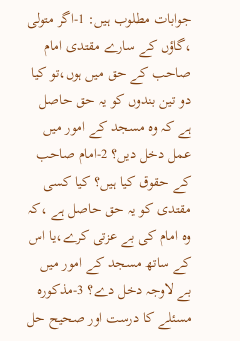جوابات مطلوب ہیں: 1-اگر متولی ،گاؤں کے سارے مقتدی امام صاحب کے حق میں ہوں،تو کیا دو تین بندوں کو یہ حق حاصل ہے کہ وہ مسجد کے امور میں عمل دخل دیں؟ 2-امام صاحب کے حقوق کیا ہیں؟ کیا کسی مقتدی کو یہ حق حاصل ہے ،کہ وہ امام کی بے عزتی کرے،یا اس کے ساتھ مسجد کے امور میں بے لاوجہ دخل دے؟ 3-مذکورہ مسئلے کا درست اور صحیح حل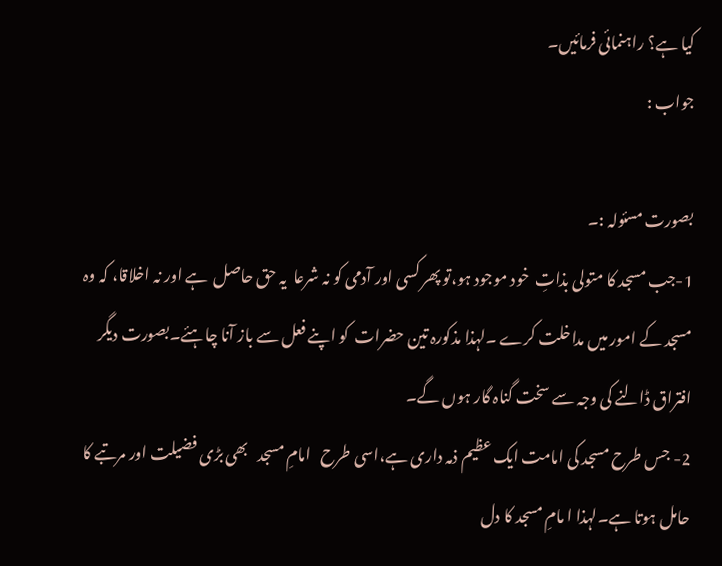کیا ہے؟ راہنمائی فرمائیں۔
جواب :

بصورت مسئولہ :۔
1-جب مسجد کا متولی بذاتِ  خود موجود ہو،تو پھر کسی اور آدمی کو نہ شرعا  یہ حق حاصل  ہے اور نہ اخلاقا، کہ وہ مسجد کے امور میں مداخلت کرے ۔لہذا مذکورہ تین حضرات  کو اپنے فعل سے باز آنا چاہئے۔بصورت دیگر افتراق ڈالنے کی وجہ سے سخت گناہ گار ہوں گے۔
2- جس طرح مسجد کی امامت ایک عظیم ذمہ داری ہے،اسی طرح   امامِ مسجد   بھی بڑی فضیلت اور مرتبے کا حامل ہوتا ہے۔لہذا ا مامِ مسجد کا دل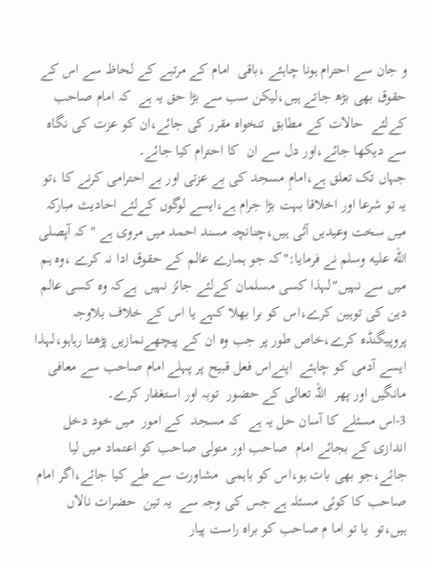و جان سے احترام ہونا چاہئے ،باقی  امام کے مرتبے کے لحاظ سے اس کے حقوق بھی بڑھ جاتے ہیں،لیکن سب سے بڑا حق یہ ہے  کہ امام صاحب  کےلئے  حالات کے مطابق  تنخواہ مقرر کی جائے،ان کو عزت کی نگاہ سے دیکھا جائے،اور دل سے ان  کا احترام کیا جائے۔
جہاں تک تعلق ہے،امامِ مسجد کی بے عزتی اور بے احترامی کرنے کا ،تو یہ تو شرعا اور اخلاقا بہت بڑا جرام ہے،ایسے لوگوں کےلئے احادیث مبارکہ میں سخت وعیدیں آئی ہیں،چنانچہ مسند احمد میں مروی ہے " کہ آپصلى الله عليه وسلم نے فرمایا:"کہ جو ہمارے عالم کے حقوق ادا نہ کرے ،وہ ہم میں سے نہیں"لہذا کسی مسلمان کےلئے جائز نہیں  ہےکہ وہ کسی عالم دین کی توہین کرے،اس کو برا بھلا کہے یا اس کے خلاف بلاوجہ پروپیگنڈہ کرے،خاص طور پر جب وہ ان کے پیچھےنمازیں پڑھتا رہاہو،لہذا ایسے آدمی کو چاہئے  اپنےاس فعل قبیح پر پہلے امام صاحب سے معافی مانگیں اور پھر  اللہ تعالی کے حضور  توبہ اور استغفار کرے۔
3-اس مسئلے کا آسان حل یہ ہے  کہ مسجد  کے امور  میں خود دخل اندازی کے بجائے امام  صاحب اور متولی صاحب کو اعتماد میں لیا جائے،جو بھی بات ہو،اس کو باہمی  مشاورت سے طے کیا جائے،اگر امام صاحب کا کوئی مسئلہ ہے جس کی وجہ سے  یہ تین  حضرات نالاں ہیں،تو  یا تو اما م صاحب کو براہ راست پیار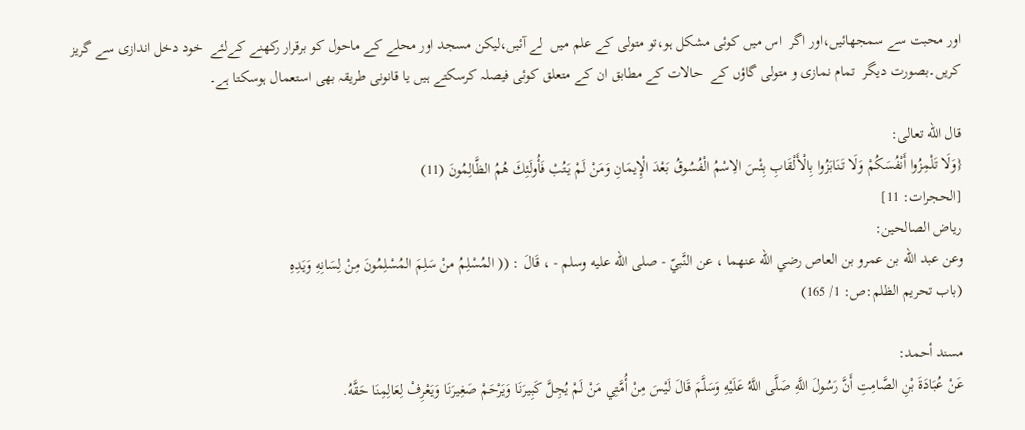اور محبت سے سمجھائیں،اور اگر  اس میں کوئی مشکل ہو،تو متولی کے علم میں  لے آئیں،لیکن مسجد اور محلے کے ماحول کو برقرار رکھنے کےلئے  خود دخل اندازی سے گریز کریں۔بصورت دیگر  تمام نمازی و متولی گاؤں کے  حالات کے مطابق ان کے متعلق کوئی فیصلہ کرسکتے ہیں یا قانونی طریقہ بھی استعمال ہوسکتا ہے۔

قال الله تعالى:
{وَلَا تَلْمِزُوا أَنْفُسَكُمْ وَلَا تَنَابَزُوا بِالْأَلْقَابِ بِئْسَ الِاسْمُ الْفُسُوقُ بَعْدَ الْإِيمَانِ وَمَنْ لَمْ يَتُبْ فَأُولَئِكَ هُمُ الظَّالِمُونَ (11)
[الحجرات: 11]
رياض الصالحين:
وعن عبد الله بن عمرو بن العاص رضي الله عنهما ، عن النَّبيّ - صلى الله عليه وسلم - ، قَالَ : (( المُسْلِمُ منْ سَلِمَ المُسْلِمُونَ مِنْ لِسَانِهِ وَيَدِهِ
(باب تحريم الظلم:ص: 1/ 165)

مسند أحمد:
عَنْ عُبَادَةَ بْنِ الصَّامِتِ أَنَّ رَسُولَ اللَّهِ صَلَّى اللَّهُ عَلَيْهِ وَسَلَّمَ قَالَ لَيْسَ مِنْ أُمَّتِي مَنْ لَمْ يُجِلَّ كَبِيرَنَا وَيَرْحَمْ صَغِيرَنَا وَيَعْرِفْ لِعَالِمِنَا حَقَّهُ.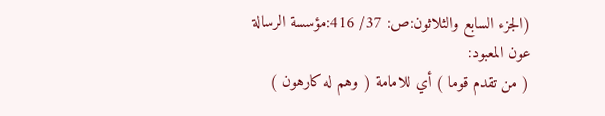(الجزء السابع والثلاثون:ص: 37/ 416:مؤسسة الرسالة
عون المعبود:
( من تقدم قوما ) أي للامامة ( وهم له كارهون )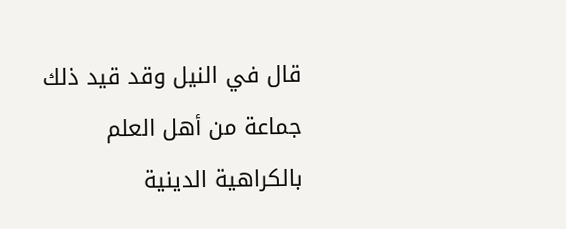قال في النيل وقد قيد ذلك جماعة من أهل العلم بالكراهية الدينية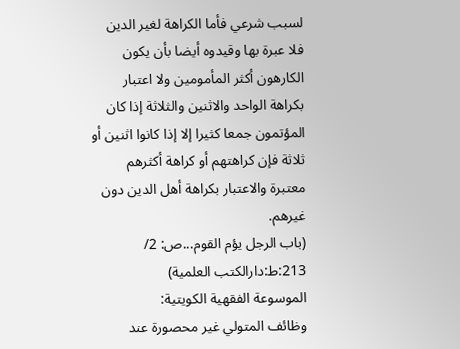لسبب شرعي فأما الكراهة لغير الدين فلا عبرة بها وقيدوه أيضا بأن يكون الكارهون أكثر المأمومين ولا اعتبار بكراهة الواحد والاثنين والثلاثة إذا كان المؤتمون جمعا كثيرا إلا إذا كانوا اثنين أو ثلاثة فإن كراهتهم أو كراهة أكثرهم معتبرة والاعتبار بكراهة أهل الدين دون غيرهم.
(باب الرجل يؤم القوم...ص: 2/ 213:ط:دارالكتب العلمية)
الموسوعة الفقهية الكويتية:
وظائف المتولي غير محصورة عند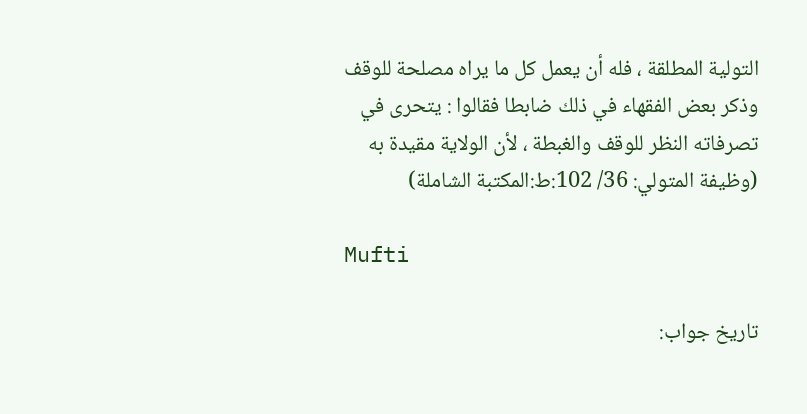التولية المطلقة ، فله أن يعمل كل ما يراه مصلحة للوقف وذكر بعض الفقهاء في ذلك ضابطا فقالوا : يتحرى في تصرفاته النظر للوقف والغبطة ، لأن الولاية مقيدة به
(وظيفة المتولي: 36/ 102:ط:المكتبة الشاملة)

Mufti

تاریخ جواب: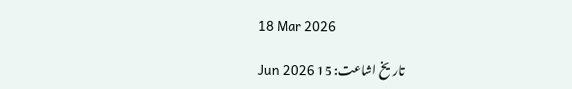18 Mar 2026

تاریخ اشاعت: 15 Jun 2026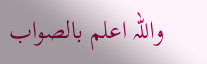واللہ اعلم بالصواب